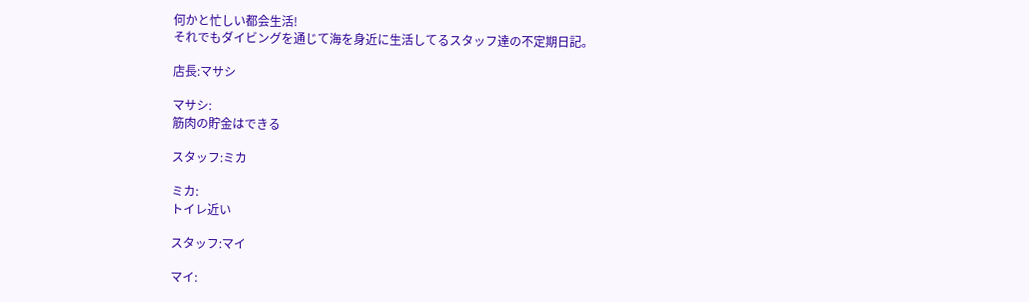何かと忙しい都会生活!
それでもダイビングを通じて海を身近に生活してるスタッフ達の不定期日記。

店長:マサシ

マサシ:
筋肉の貯金はできる

スタッフ:ミカ

ミカ:
トイレ近い

スタッフ:マイ

マイ: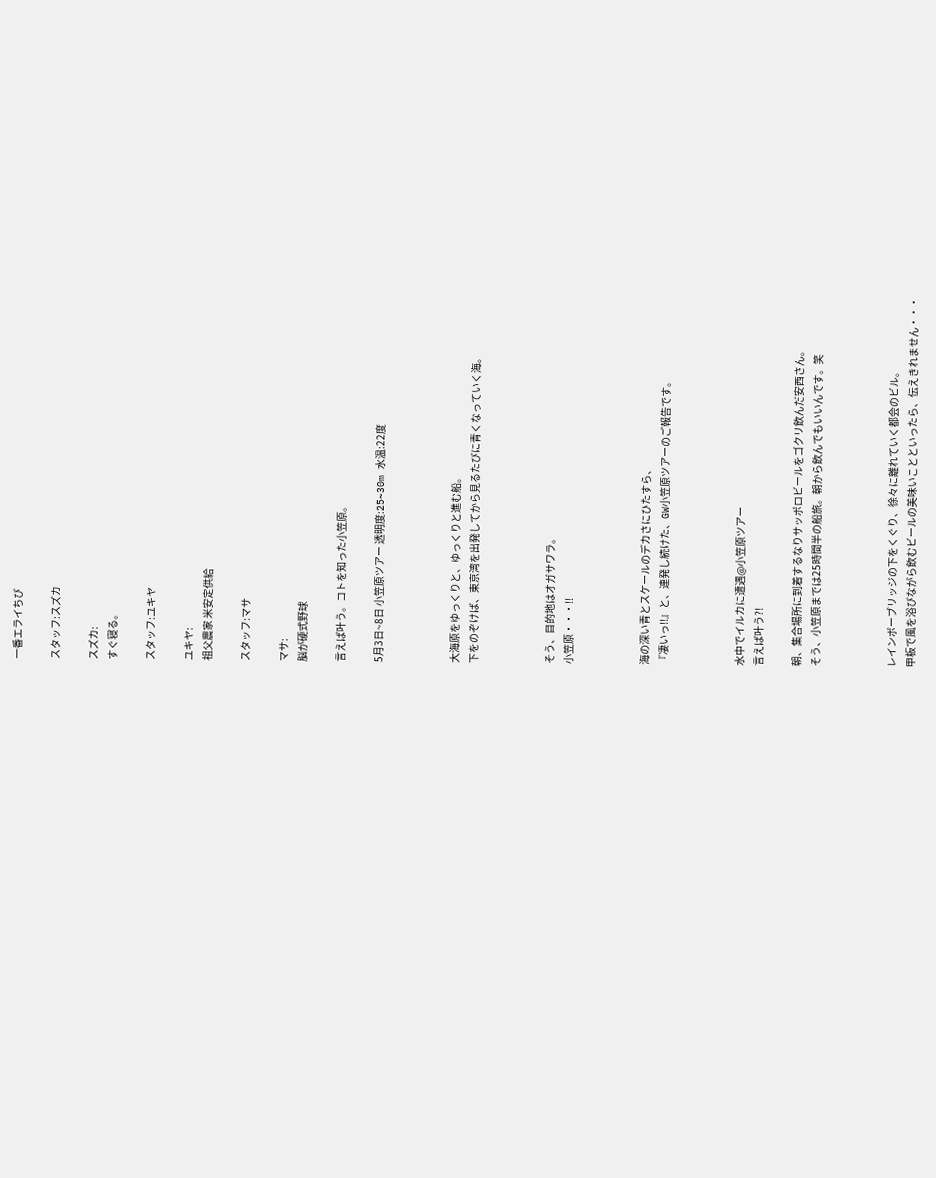一番エライちび

スタッフ:スズカ

スズカ:
すぐ寝る。

スタッフ:ユキヤ

ユキヤ:
祖父農家 米安定供給

スタッフ:マサ

マサ:
脳が硬式野球

言えば叶う。コトを知った小笠原。

5月3日~8日 小笠原ツアー 透明度:25~30m 水温:22度



大海原をゆっくりと、ゆっくりと進む船。
下をのぞけば、東京湾を出発してから見るたびに青くなっていく海。



そう、目的地はオガサワラ。
小笠原・・・!!



海の深い青とスケールのデカさにひたすら、
『凄いっ!!』と、連発し続けた、GW小笠原ツアーのご報告です。



水中でイルカに遭遇@小笠原ツアー
言えば叶う?!

朝、集合場所に到着するなりサッポロビールをゴクリ飲んだ安西さん。
そう、小笠原までは25時間半の船旅。朝から飲んでもいいんです。笑



レインボーブリッジの下をくぐり、徐々に離れていく都会のビル。
甲板で風を浴びながら飲むビールの美味いことといったら、伝えきれません・・・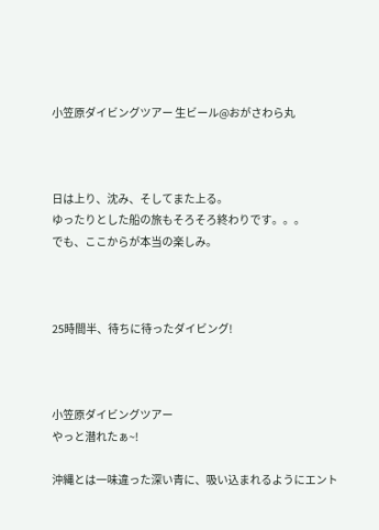小笠原ダイビングツアー 生ビール@おがさわら丸



日は上り、沈み、そしてまた上る。
ゆったりとした船の旅もそろそろ終わりです。。。
でも、ここからが本当の楽しみ。



25時間半、待ちに待ったダイビング!



小笠原ダイビングツアー
やっと潜れたぁ~!

沖縄とは一味違った深い青に、吸い込まれるようにエント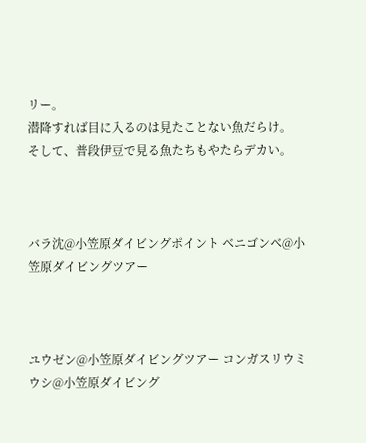リー。
潜降すれば目に入るのは見たことない魚だらけ。
そして、普段伊豆で見る魚たちもやたらデカい。



バラ沈@小笠原ダイビングポイント ベニゴンベ@小笠原ダイビングツアー



ユウゼン@小笠原ダイビングツアー コンガスリウミウシ@小笠原ダイビング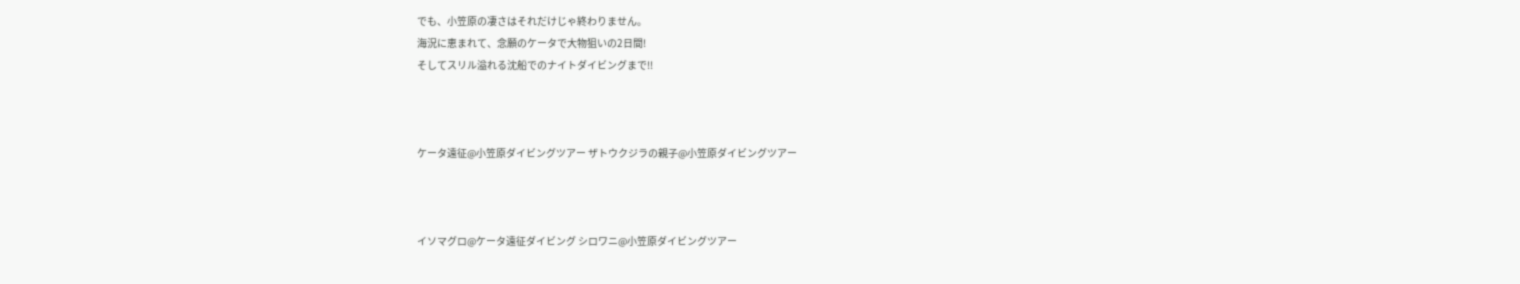でも、小笠原の凄さはそれだけじゃ終わりません。
海況に恵まれて、念願のケータで大物狙いの2日間!
そしてスリル溢れる沈船でのナイトダイビングまで!!



ケータ遠征@小笠原ダイビングツアー ザトウクジラの親子@小笠原ダイビングツアー



イソマグロ@ケータ遠征ダイビング シロワニ@小笠原ダイビングツアー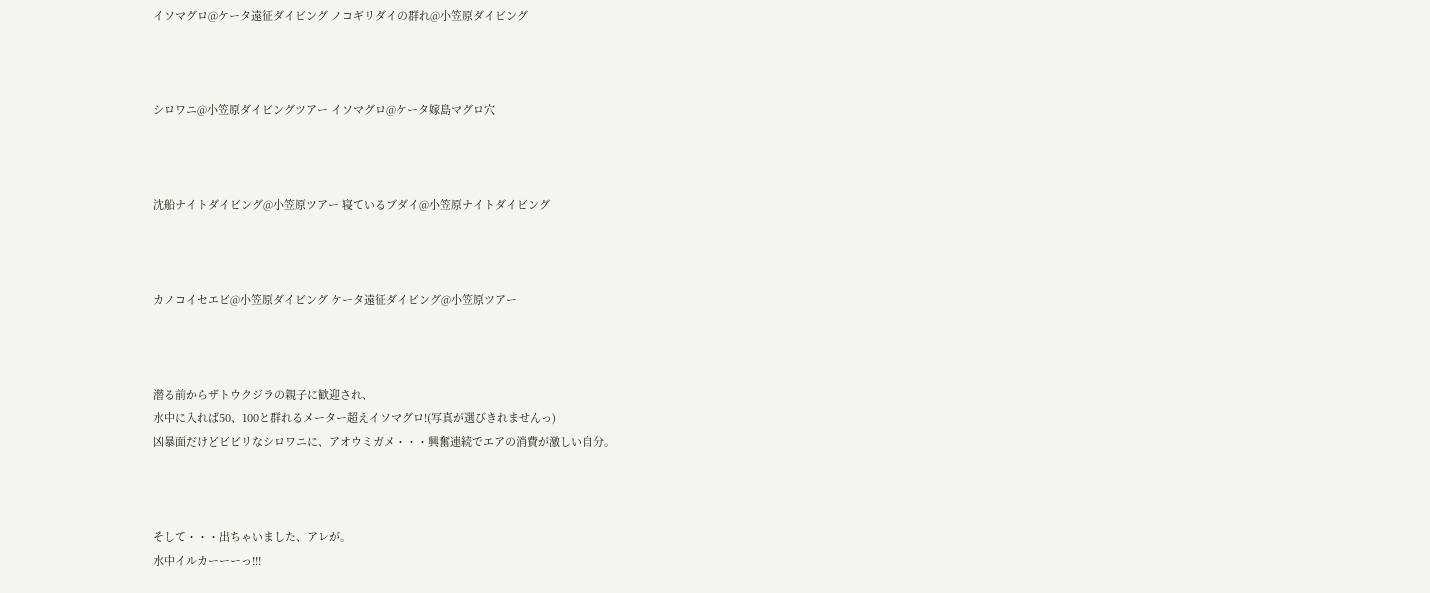イソマグロ@ケータ遠征ダイビング ノコギリダイの群れ@小笠原ダイビング



シロワニ@小笠原ダイビングツアー イソマグロ@ケータ嫁島マグロ穴



沈船ナイトダイビング@小笠原ツアー 寝ているブダイ@小笠原ナイトダイビング



カノコイセエビ@小笠原ダイビング ケータ遠征ダイビング@小笠原ツアー



潜る前からザトウクジラの親子に歓迎され、
水中に入れば50、100と群れるメーター超えイソマグロ!(写真が選びきれませんっ)
凶暴面だけどビビリなシロワニに、アオウミガメ・・・興奮連続でエアの消費が激しい自分。



そして・・・出ちゃいました、アレが。
水中イルカーーーっ!!!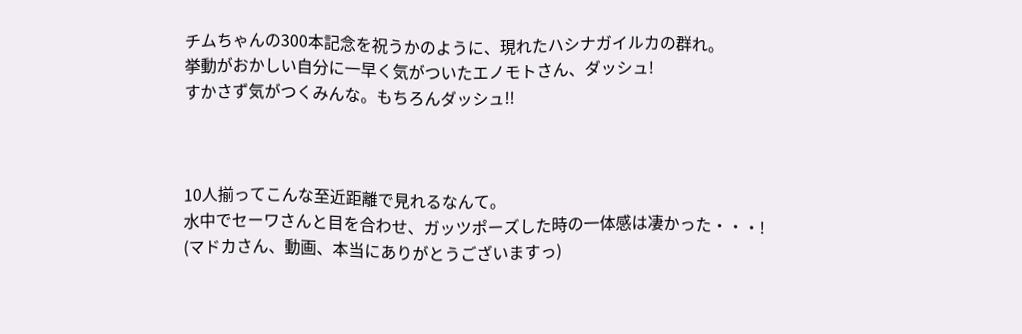チムちゃんの300本記念を祝うかのように、現れたハシナガイルカの群れ。
挙動がおかしい自分に一早く気がついたエノモトさん、ダッシュ!
すかさず気がつくみんな。もちろんダッシュ!!



10人揃ってこんな至近距離で見れるなんて。
水中でセーワさんと目を合わせ、ガッツポーズした時の一体感は凄かった・・・!
(マドカさん、動画、本当にありがとうございますっ)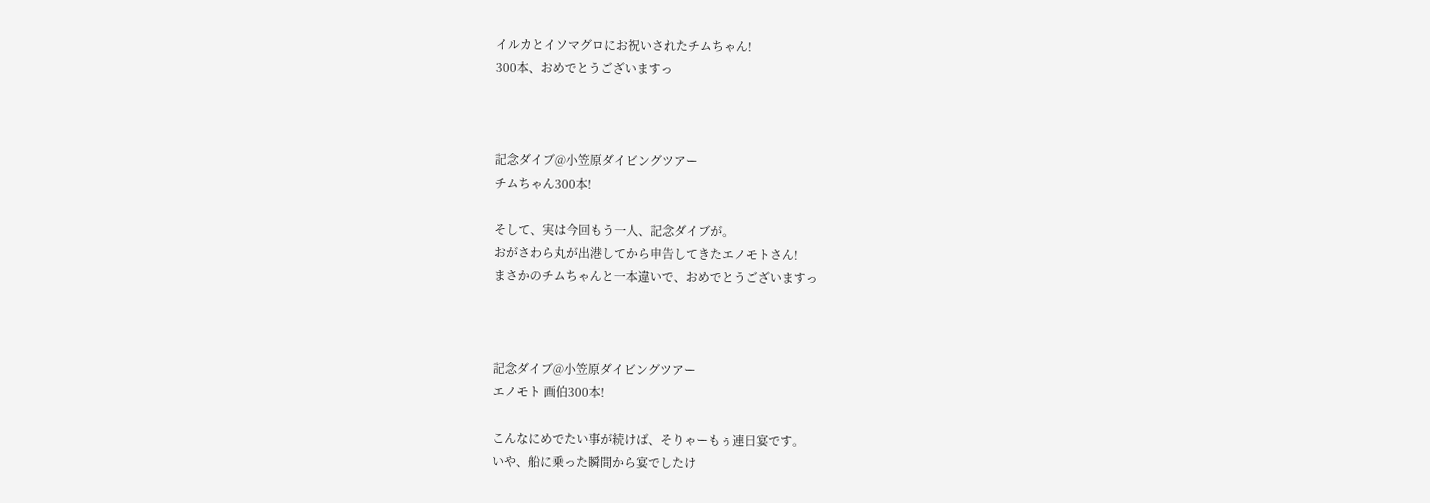イルカとイソマグロにお祝いされたチムちゃん!
300本、おめでとうございますっ



記念ダイブ@小笠原ダイビングツアー
チムちゃん300本!

そして、実は今回もう一人、記念ダイブが。
おがさわら丸が出港してから申告してきたエノモトさん!
まさかのチムちゃんと一本違いで、おめでとうございますっ



記念ダイブ@小笠原ダイビングツアー
エノモト 画伯300本!

こんなにめでたい事が続けば、そりゃーもぅ連日宴です。
いや、船に乗った瞬間から宴でしたけ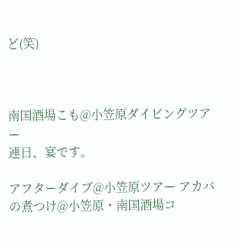ど(笑)



南国酒場こも@小笠原ダイビングツアー
連日、宴です。

アフターダイブ@小笠原ツアー アカバの煮つけ@小笠原・南国酒場コ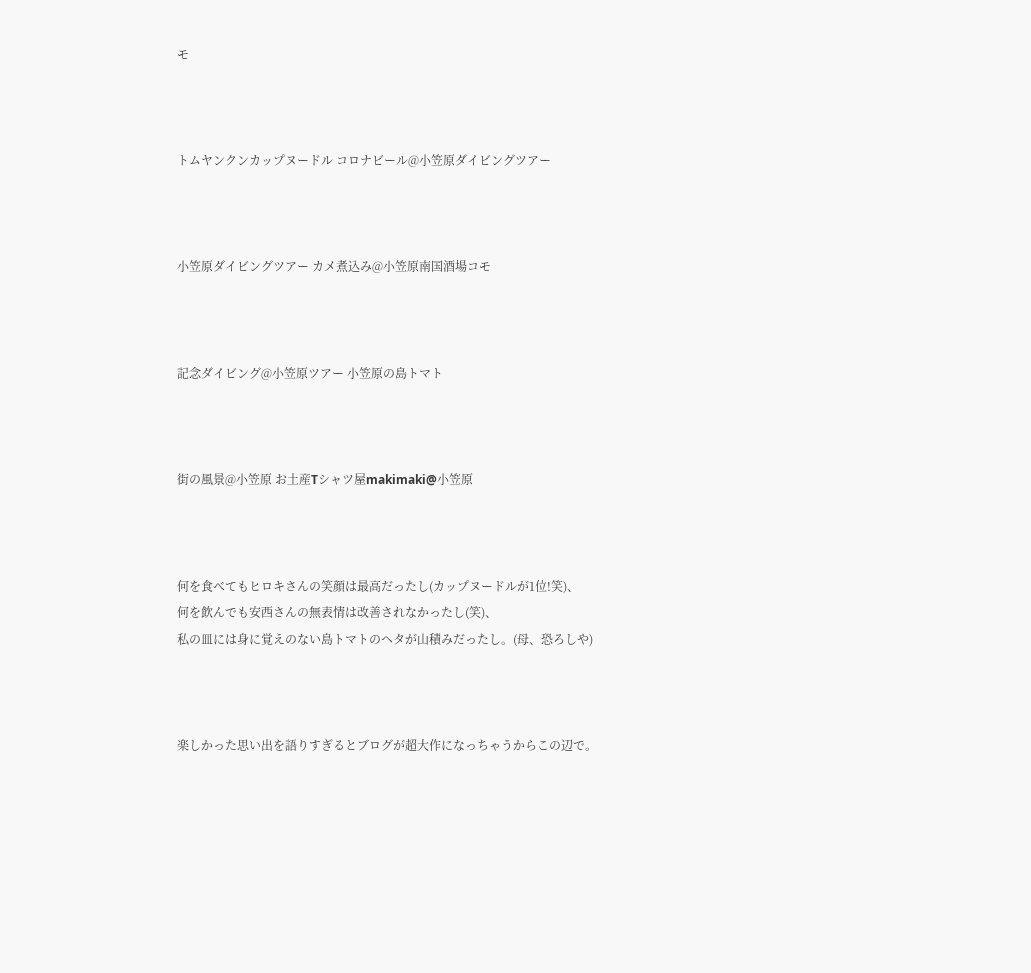モ



トムヤンクンカップヌードル コロナビール@小笠原ダイビングツアー



小笠原ダイビングツアー カメ煮込み@小笠原南国酒場コモ



記念ダイビング@小笠原ツアー 小笠原の島トマト



街の風景@小笠原 お土産Tシャツ屋makimaki@小笠原



何を食べてもヒロキさんの笑顔は最高だったし(カップヌードルが1位!笑)、
何を飲んでも安西さんの無表情は改善されなかったし(笑)、
私の皿には身に覚えのない島トマトのヘタが山積みだったし。(母、恐ろしや)



楽しかった思い出を語りすぎるとブログが超大作になっちゃうからこの辺で。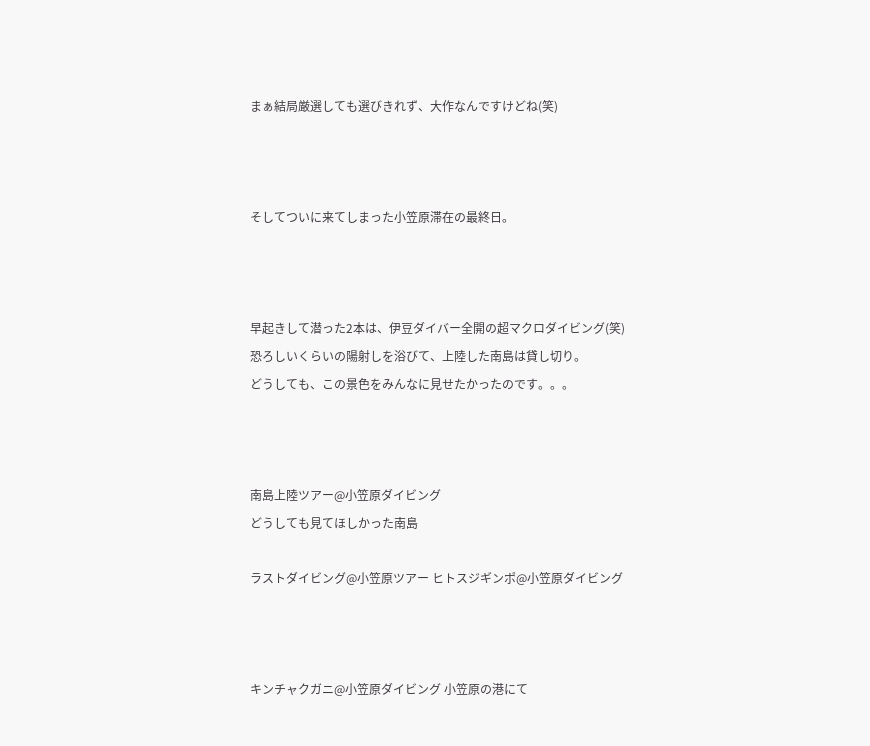まぁ結局厳選しても選びきれず、大作なんですけどね(笑)



そしてついに来てしまった小笠原滞在の最終日。



早起きして潜った2本は、伊豆ダイバー全開の超マクロダイビング(笑)
恐ろしいくらいの陽射しを浴びて、上陸した南島は貸し切り。
どうしても、この景色をみんなに見せたかったのです。。。



南島上陸ツアー@小笠原ダイビング
どうしても見てほしかった南島

ラストダイビング@小笠原ツアー ヒトスジギンポ@小笠原ダイビング



キンチャクガニ@小笠原ダイビング 小笠原の港にて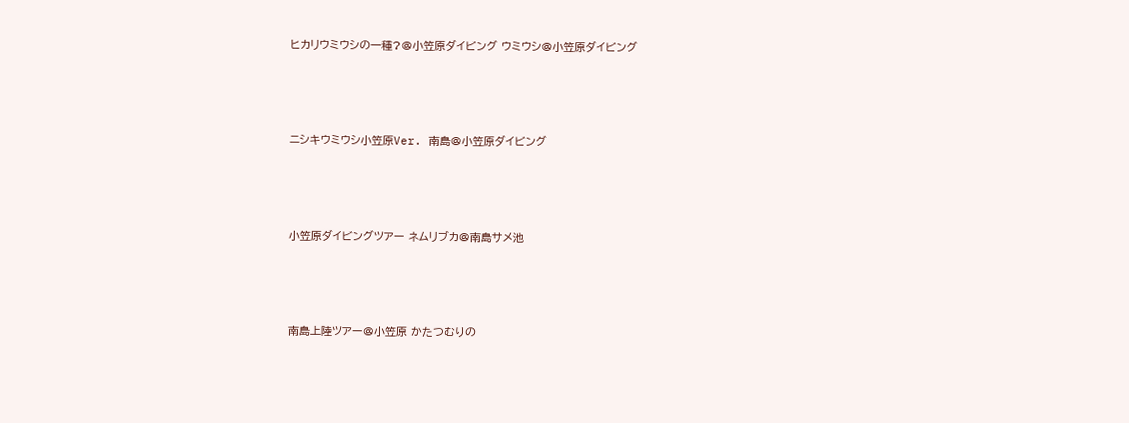ヒカリウミウシの一種?@小笠原ダイビング ウミウシ@小笠原ダイビング



ニシキウミウシ小笠原Ver. 南島@小笠原ダイビング



小笠原ダイビングツアー ネムリブカ@南島サメ池



南島上陸ツアー@小笠原 かたつむりの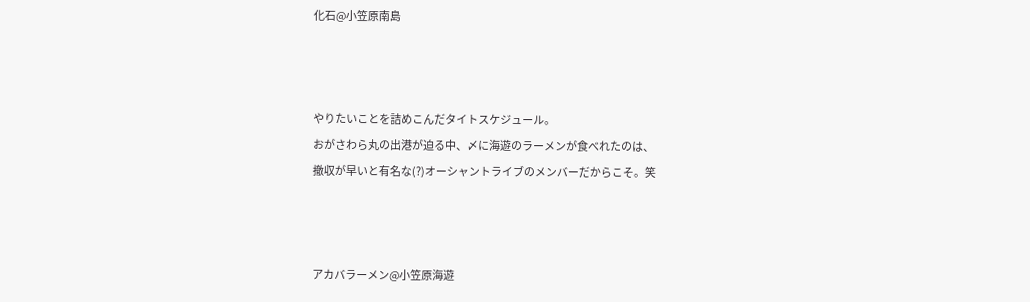化石@小笠原南島



やりたいことを詰めこんだタイトスケジュール。
おがさわら丸の出港が迫る中、〆に海遊のラーメンが食べれたのは、
撤収が早いと有名な(?)オーシャントライブのメンバーだからこそ。笑



アカバラーメン@小笠原海遊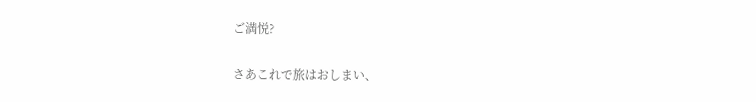ご満悦?

さあこれで旅はおしまい、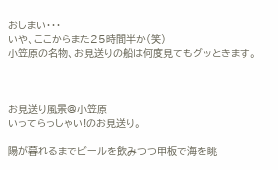おしまい・・・
いや、ここからまた25時間半か(笑)
小笠原の名物、お見送りの船は何度見てもグッときます。



お見送り風景@小笠原
いってらっしゃい!のお見送り。

陽が暮れるまでビールを飲みつつ甲板で海を眺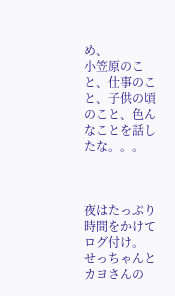め、
小笠原のこと、仕事のこと、子供の頃のこと、色んなことを話したな。。。



夜はたっぷり時間をかけてログ付け。
せっちゃんとカヨさんの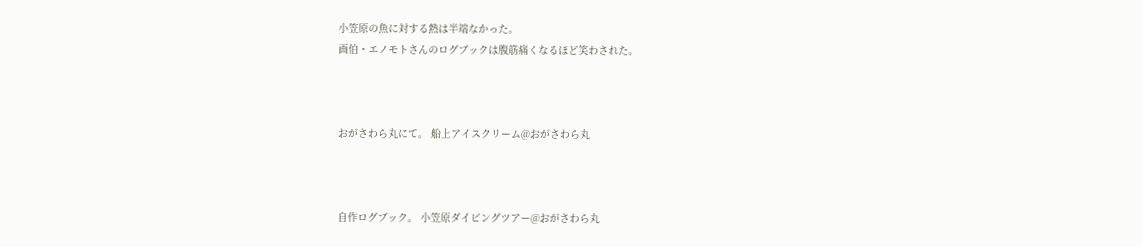小笠原の魚に対する熱は半端なかった。
画伯・エノモトさんのログブックは腹筋痛くなるほど笑わされた。



おがさわら丸にて。 船上アイスクリーム@おがさわら丸



自作ログブック。 小笠原ダイビングツアー@おがさわら丸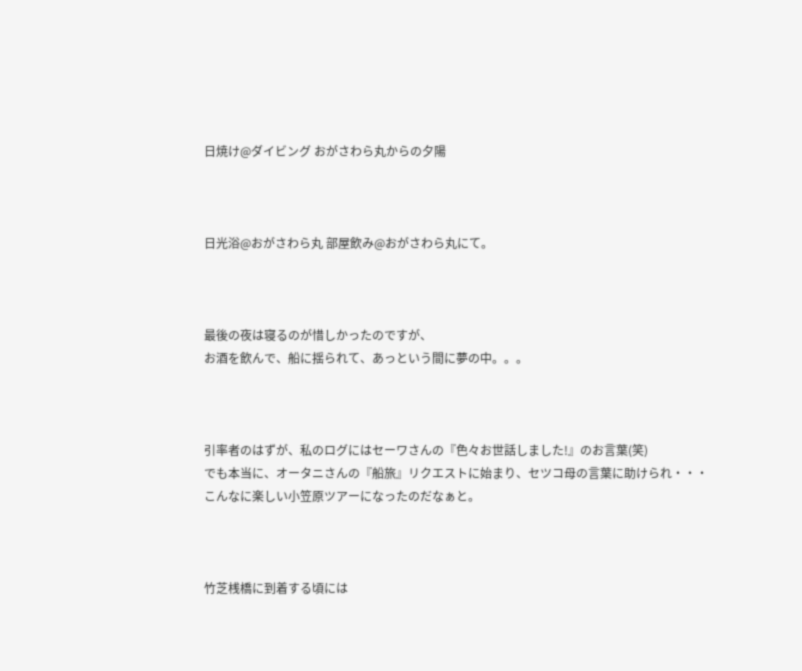日焼け@ダイビング おがさわら丸からの夕陽



日光浴@おがさわら丸 部屋飲み@おがさわら丸にて。



最後の夜は寝るのが惜しかったのですが、
お酒を飲んで、船に揺られて、あっという間に夢の中。。。



引率者のはずが、私のログにはセーワさんの『色々お世話しました!』のお言葉(笑)
でも本当に、オータニさんの『船旅』リクエストに始まり、セツコ母の言葉に助けられ・・・
こんなに楽しい小笠原ツアーになったのだなぁと。



竹芝桟橋に到着する頃には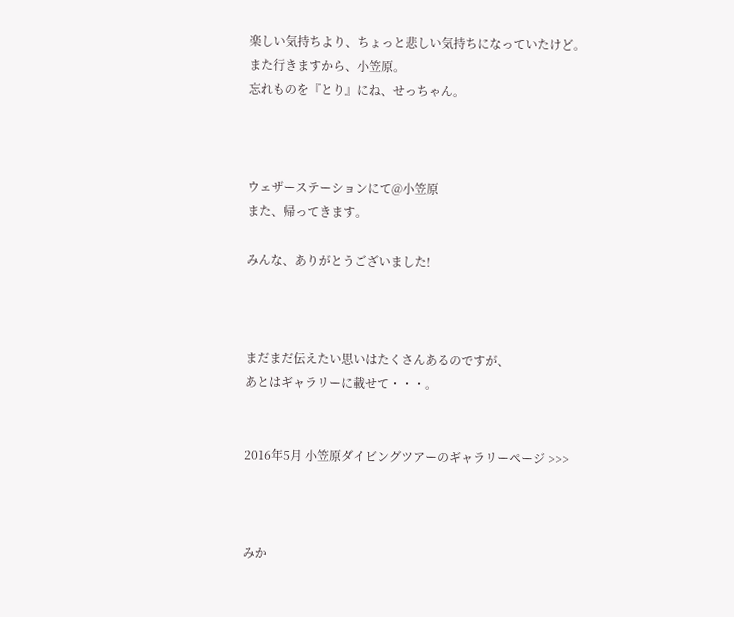楽しい気持ちより、ちょっと悲しい気持ちになっていたけど。
また行きますから、小笠原。
忘れものを『とり』にね、せっちゃん。



ウェザーステーションにて@小笠原
また、帰ってきます。

みんな、ありがとうございました!



まだまだ伝えたい思いはたくさんあるのですが、
あとはギャラリーに載せて・・・。


2016年5月 小笠原ダイビングツアーのギャラリーページ >>>



みか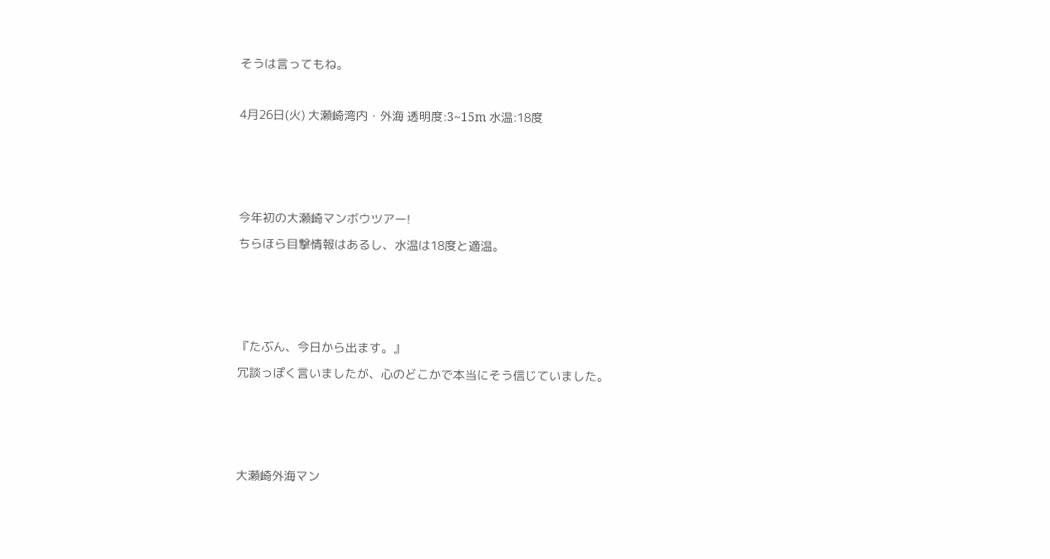そうは言ってもね。

4月26日(火) 大瀬崎湾内・外海 透明度:3~15m 水温:18度



今年初の大瀬崎マンボウツアー!
ちらほら目撃情報はあるし、水温は18度と適温。



『たぶん、今日から出ます。』
冗談っぽく言いましたが、心のどこかで本当にそう信じていました。



大瀬崎外海マン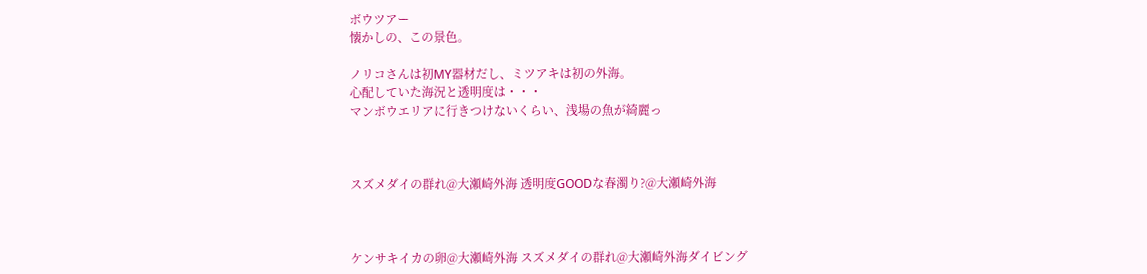ボウツアー
懐かしの、この景色。

ノリコさんは初MY器材だし、ミツアキは初の外海。
心配していた海況と透明度は・・・
マンボウエリアに行きつけないくらい、浅場の魚が綺麗っ



スズメダイの群れ@大瀬崎外海 透明度GOODな春濁り?@大瀬崎外海



ケンサキイカの卵@大瀬崎外海 スズメダイの群れ@大瀬崎外海ダイビング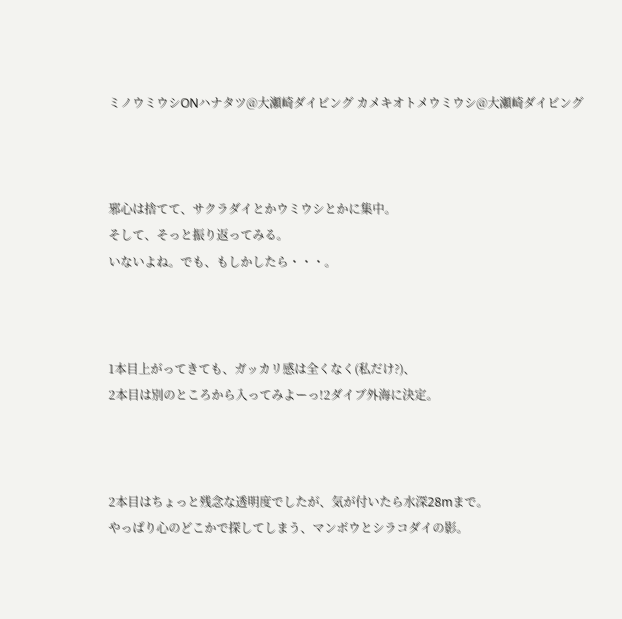ミノウミウシONハナタツ@大瀬崎ダイビング カメキオトメウミウシ@大瀬崎ダイビング



邪心は捨てて、サクラダイとかウミウシとかに集中。
そして、そっと振り返ってみる。
いないよね。でも、もしかしたら・・・。



1本目上がってきても、ガッカリ感は全くなく(私だけ?)、
2本目は別のところから入ってみよーっ!2ダイブ外海に決定。



2本目はちょっと残念な透明度でしたが、気が付いたら水深28mまで。
やっぱり心のどこかで探してしまう、マンボウとシラコダイの影。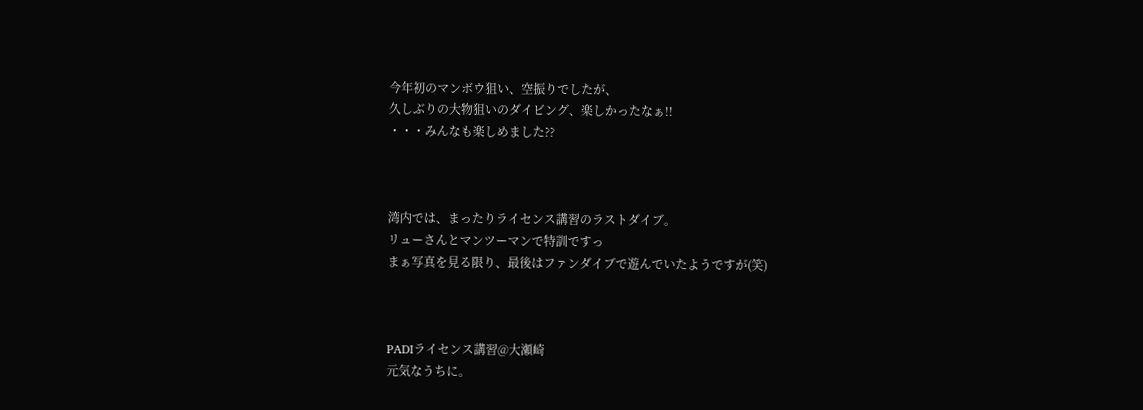今年初のマンボウ狙い、空振りでしたが、
久しぶりの大物狙いのダイビング、楽しかったなぁ!!
・・・みんなも楽しめました??



湾内では、まったりライセンス講習のラストダイブ。
リューさんとマンツーマンで特訓ですっ
まぁ写真を見る限り、最後はファンダイブで遊んでいたようですが(笑)



PADIライセンス講習@大瀬崎
元気なうちに。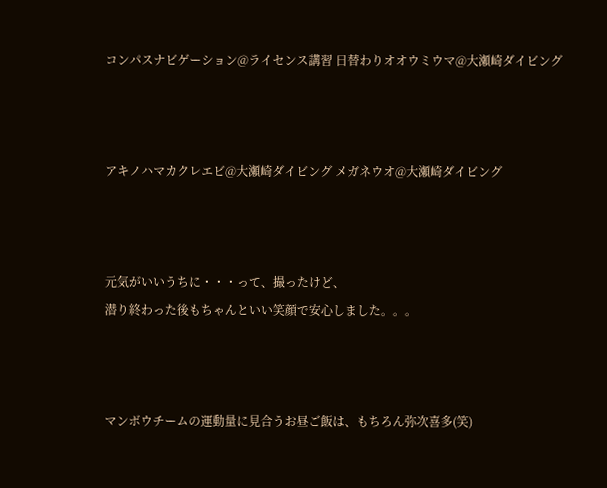コンパスナビゲーション@ライセンス講習 日替わりオオウミウマ@大瀬崎ダイビング



アキノハマカクレエビ@大瀬崎ダイビング メガネウオ@大瀬崎ダイビング



元気がいいうちに・・・って、撮ったけど、
潜り終わった後もちゃんといい笑顔で安心しました。。。



マンボウチームの運動量に見合うお昼ご飯は、もちろん弥次喜多(笑)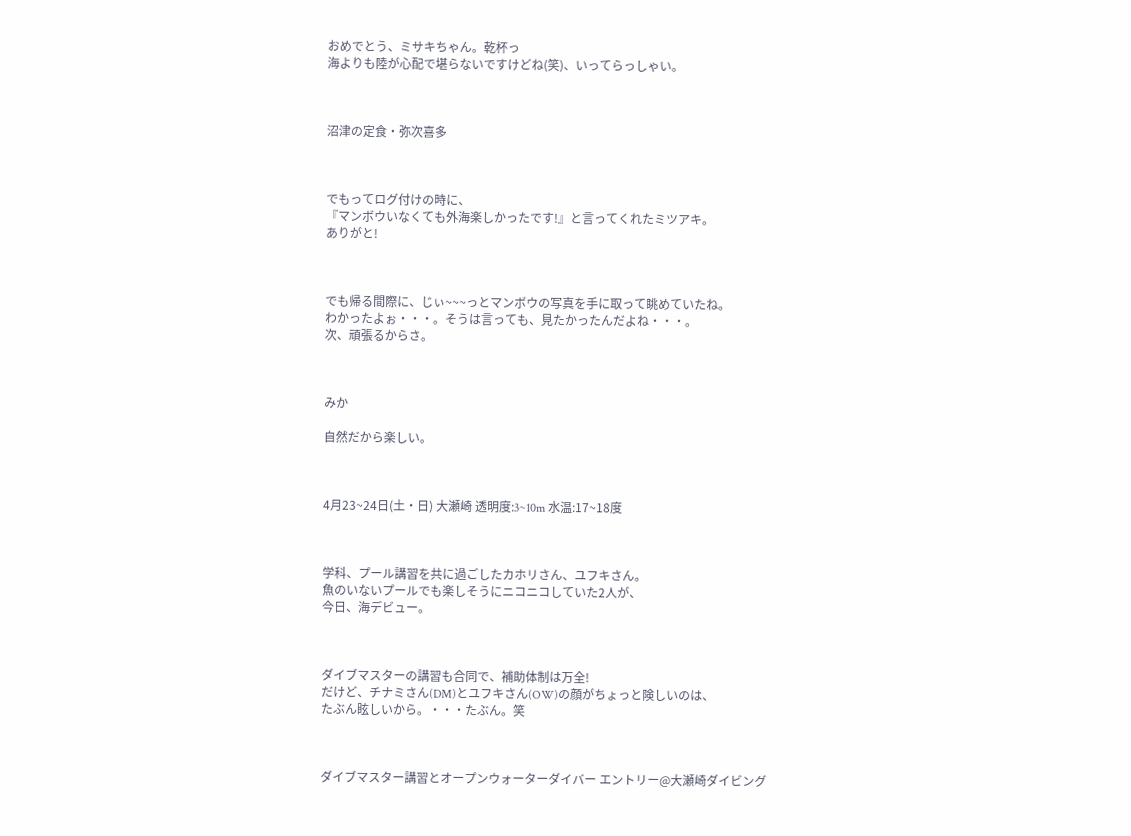おめでとう、ミサキちゃん。乾杯っ
海よりも陸が心配で堪らないですけどね(笑)、いってらっしゃい。



沼津の定食・弥次喜多



でもってログ付けの時に、
『マンボウいなくても外海楽しかったです!』と言ってくれたミツアキ。
ありがと!



でも帰る間際に、じぃ~~~っとマンボウの写真を手に取って眺めていたね。
わかったよぉ・・・。そうは言っても、見たかったんだよね・・・。
次、頑張るからさ。



みか

自然だから楽しい。



4月23~24日(土・日) 大瀬崎 透明度:3~10m 水温:17~18度



学科、プール講習を共に過ごしたカホリさん、ユフキさん。
魚のいないプールでも楽しそうにニコニコしていた2人が、
今日、海デビュー。



ダイブマスターの講習も合同で、補助体制は万全!
だけど、チナミさん(DM)とユフキさん(OW)の顔がちょっと険しいのは、
たぶん眩しいから。・・・たぶん。笑



ダイブマスター講習とオープンウォーターダイバー エントリー@大瀬崎ダイビング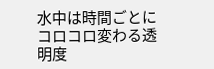水中は時間ごとにコロコロ変わる透明度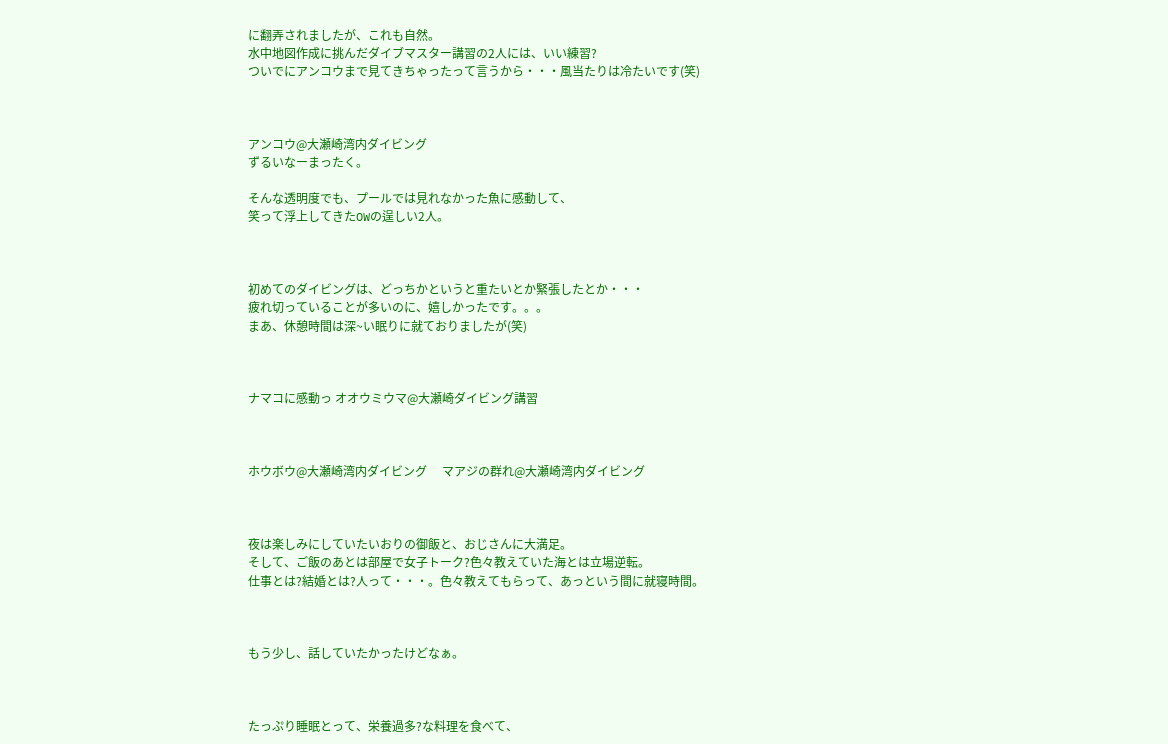に翻弄されましたが、これも自然。
水中地図作成に挑んだダイブマスター講習の2人には、いい練習?
ついでにアンコウまで見てきちゃったって言うから・・・風当たりは冷たいです(笑)



アンコウ@大瀬崎湾内ダイビング
ずるいなーまったく。

そんな透明度でも、プールでは見れなかった魚に感動して、
笑って浮上してきたOWの逞しい2人。



初めてのダイビングは、どっちかというと重たいとか緊張したとか・・・
疲れ切っていることが多いのに、嬉しかったです。。。
まあ、休憩時間は深~い眠りに就ておりましたが(笑)



ナマコに感動っ オオウミウマ@大瀬崎ダイビング講習



ホウボウ@大瀬崎湾内ダイビング     マアジの群れ@大瀬崎湾内ダイビング



夜は楽しみにしていたいおりの御飯と、おじさんに大満足。
そして、ご飯のあとは部屋で女子トーク?色々教えていた海とは立場逆転。
仕事とは?結婚とは?人って・・・。色々教えてもらって、あっという間に就寝時間。



もう少し、話していたかったけどなぁ。



たっぷり睡眠とって、栄養過多?な料理を食べて、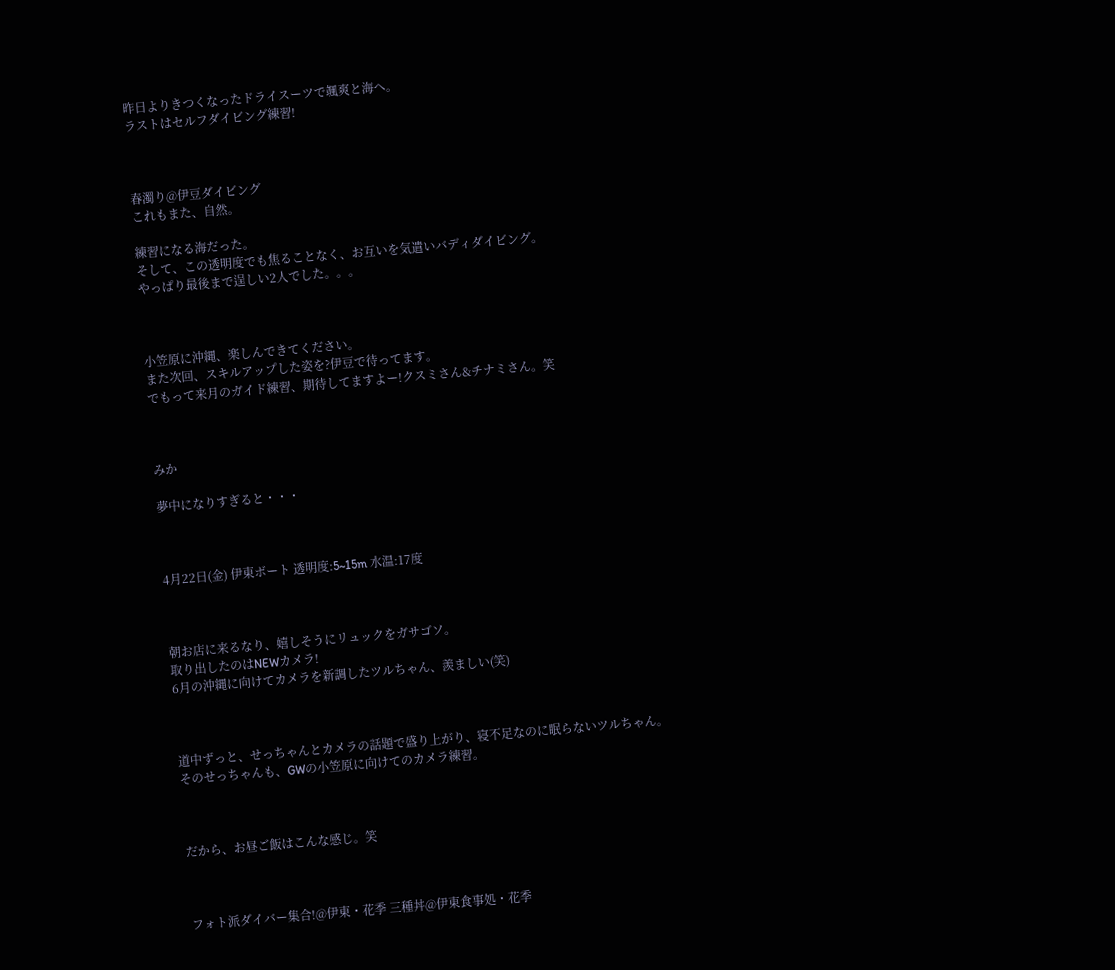昨日よりきつくなったドライスーツで颯爽と海へ。
ラストはセルフダイビング練習!



春濁り@伊豆ダイビング
これもまた、自然。

練習になる海だった。
そして、この透明度でも焦ることなく、お互いを気遣いバディダイビング。
やっぱり最後まで逞しい2人でした。。。



小笠原に沖縄、楽しんできてください。
また次回、スキルアップした姿を?伊豆で待ってます。
でもって来月のガイド練習、期待してますよー!クスミさん&チナミさん。笑



みか

夢中になりすぎると・・・



4月22日(金) 伊東ボート 透明度:5~15m 水温:17度



朝お店に来るなり、嬉しそうにリュックをガサゴソ。
取り出したのはNEWカメラ!
6月の沖縄に向けてカメラを新調したツルちゃん、羨ましい(笑)



道中ずっと、せっちゃんとカメラの話題で盛り上がり、寝不足なのに眠らないツルちゃん。
そのせっちゃんも、GWの小笠原に向けてのカメラ練習。



だから、お昼ご飯はこんな感じ。笑



フォト派ダイバー集合!@伊東・花季 三種丼@伊東食事処・花季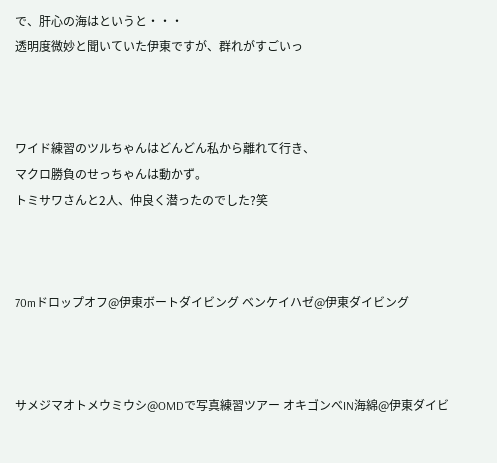で、肝心の海はというと・・・
透明度微妙と聞いていた伊東ですが、群れがすごいっ



ワイド練習のツルちゃんはどんどん私から離れて行き、
マクロ勝負のせっちゃんは動かず。
トミサワさんと2人、仲良く潜ったのでした?笑



70mドロップオフ@伊東ボートダイビング ベンケイハゼ@伊東ダイビング



サメジマオトメウミウシ@OMDで写真練習ツアー オキゴンべIN海綿@伊東ダイビ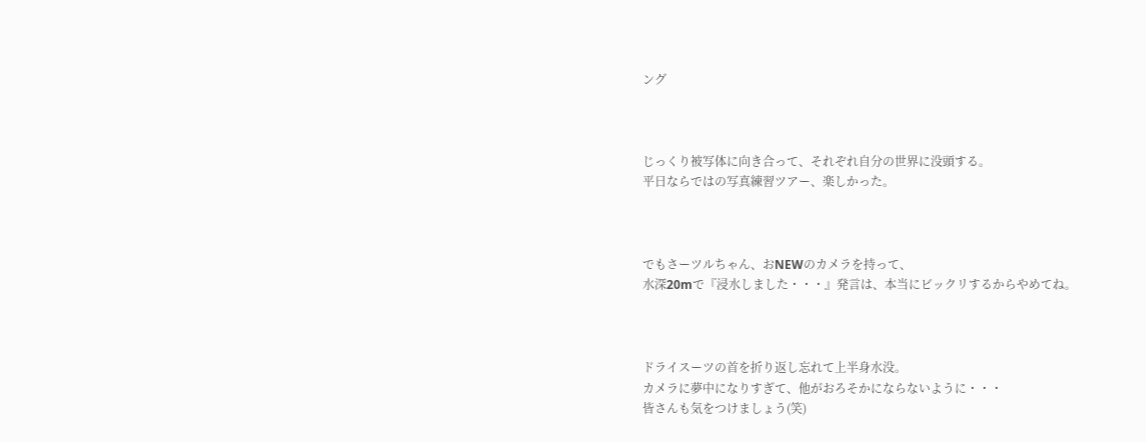ング



じっくり被写体に向き合って、それぞれ自分の世界に没頭する。
平日ならではの写真練習ツアー、楽しかった。



でもさーツルちゃん、おNEWのカメラを持って、
水深20mで『浸水しました・・・』発言は、本当にビックリするからやめてね。



ドライスーツの首を折り返し忘れて上半身水没。
カメラに夢中になりすぎて、他がおろそかにならないように・・・
皆さんも気をつけましょう(笑)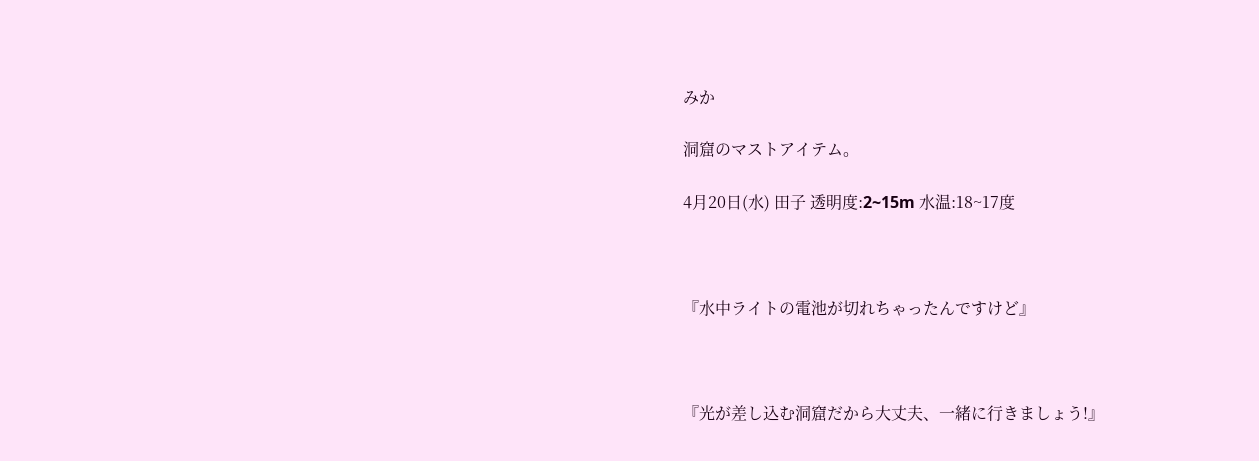みか

洞窟のマストアイテム。

4月20日(水) 田子 透明度:2~15m 水温:18~17度



『水中ライトの電池が切れちゃったんですけど』



『光が差し込む洞窟だから大丈夫、一緒に行きましょう!』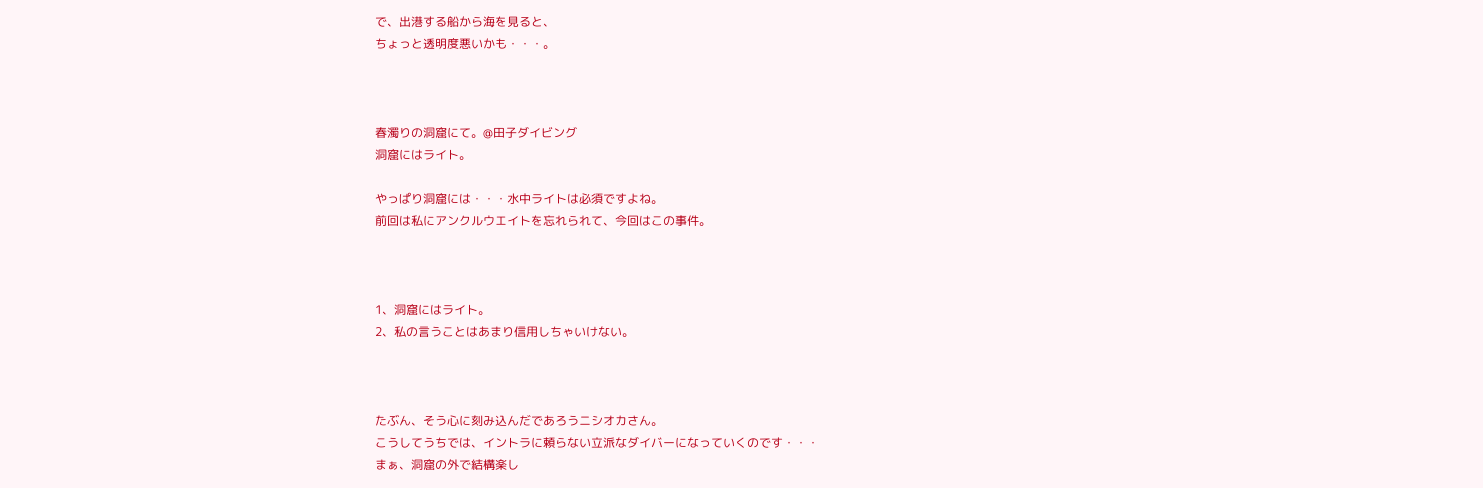で、出港する船から海を見ると、
ちょっと透明度悪いかも・・・。



春濁りの洞窟にて。@田子ダイビング
洞窟にはライト。

やっぱり洞窟には・・・水中ライトは必須ですよね。
前回は私にアンクルウエイトを忘れられて、今回はこの事件。



1、洞窟にはライト。
2、私の言うことはあまり信用しちゃいけない。



たぶん、そう心に刻み込んだであろうニシオカさん。
こうしてうちでは、イントラに頼らない立派なダイバーになっていくのです・・・
まぁ、洞窟の外で結構楽し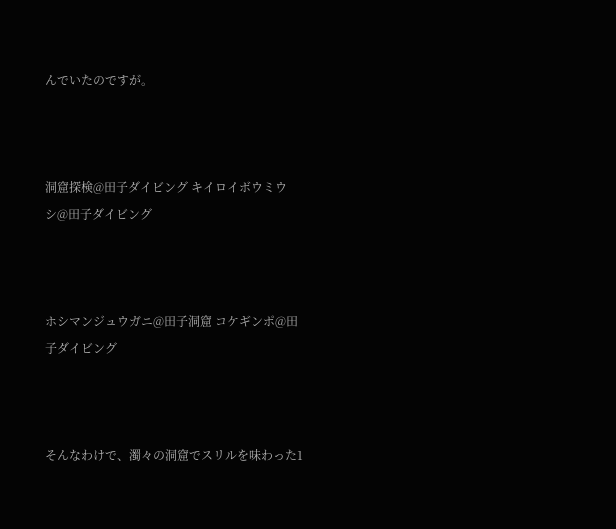んでいたのですが。



洞窟探検@田子ダイビング キイロイボウミウシ@田子ダイビング



ホシマンジュウガニ@田子洞窟 コケギンポ@田子ダイビング



そんなわけで、濁々の洞窟でスリルを味わった1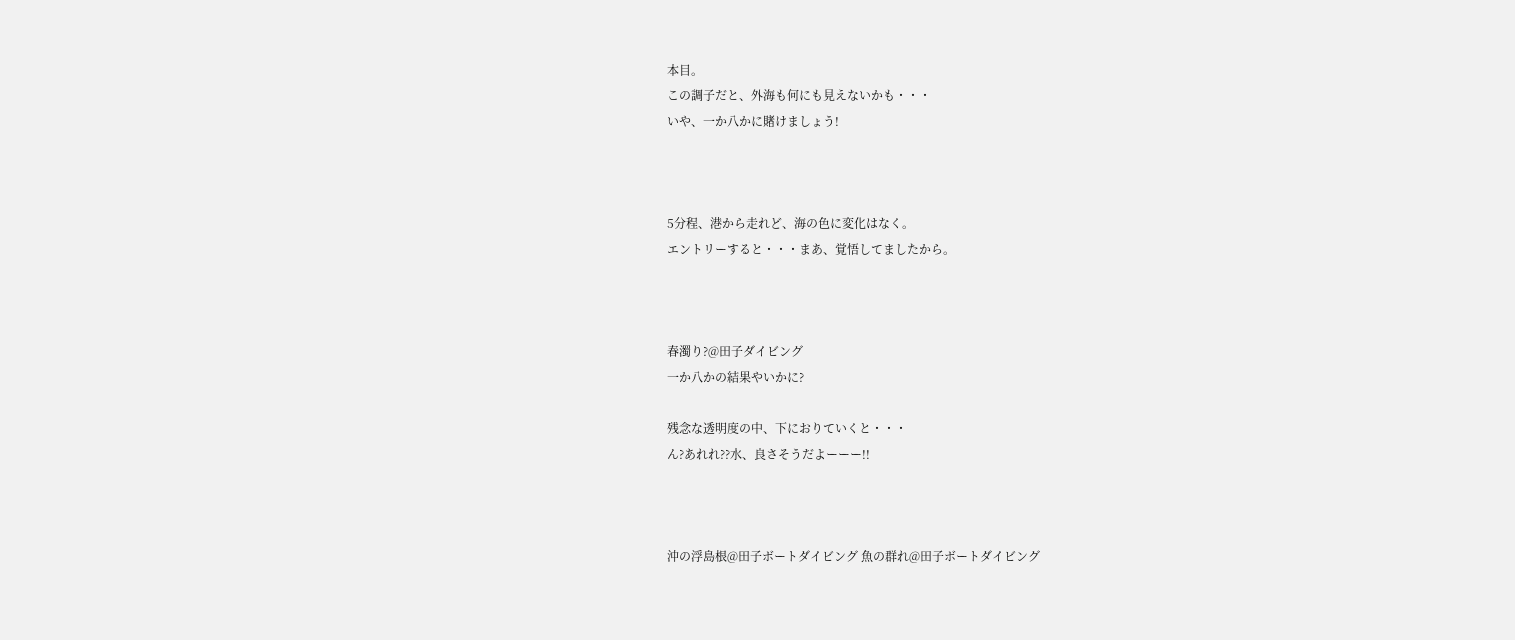本目。
この調子だと、外海も何にも見えないかも・・・
いや、一か八かに賭けましょう!



5分程、港から走れど、海の色に変化はなく。
エントリーすると・・・まあ、覚悟してましたから。



春濁り?@田子ダイビング
一か八かの結果やいかに?

残念な透明度の中、下におりていくと・・・
ん?あれれ??水、良さそうだよーーー!!



沖の浮島根@田子ボートダイビング 魚の群れ@田子ボートダイビング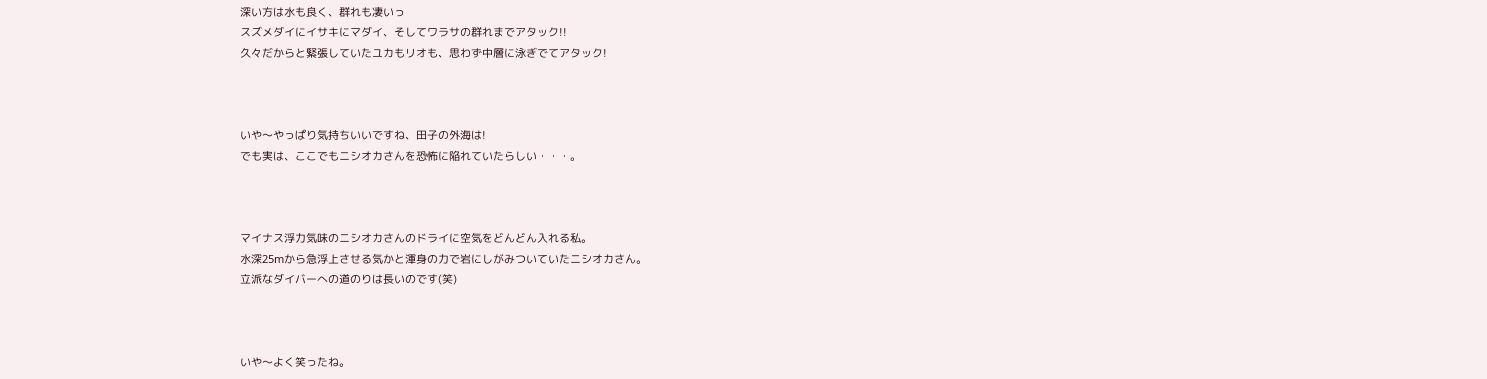深い方は水も良く、群れも凄いっ
スズメダイにイサキにマダイ、そしてワラサの群れまでアタック!!
久々だからと緊張していたユカもリオも、思わず中層に泳ぎでてアタック!



いや〜やっぱり気持ちいいですね、田子の外海は!
でも実は、ここでもニシオカさんを恐怖に陥れていたらしい・・・。



マイナス浮力気味のニシオカさんのドライに空気をどんどん入れる私。
水深25mから急浮上させる気かと渾身の力で岩にしがみついていたニシオカさん。
立派なダイバーへの道のりは長いのです(笑)



いや〜よく笑ったね。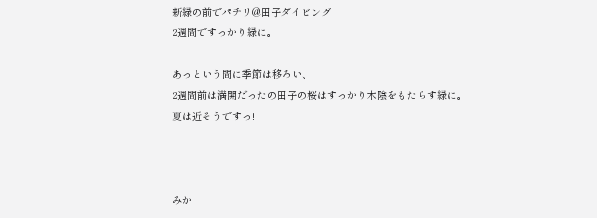新緑の前でパチリ@田子ダイビング
2週間ですっかり緑に。

あっという間に季節は移ろい、
2週間前は満開だったの田子の桜はすっかり木陰をもたらす緑に。
夏は近そうですっ!



みか